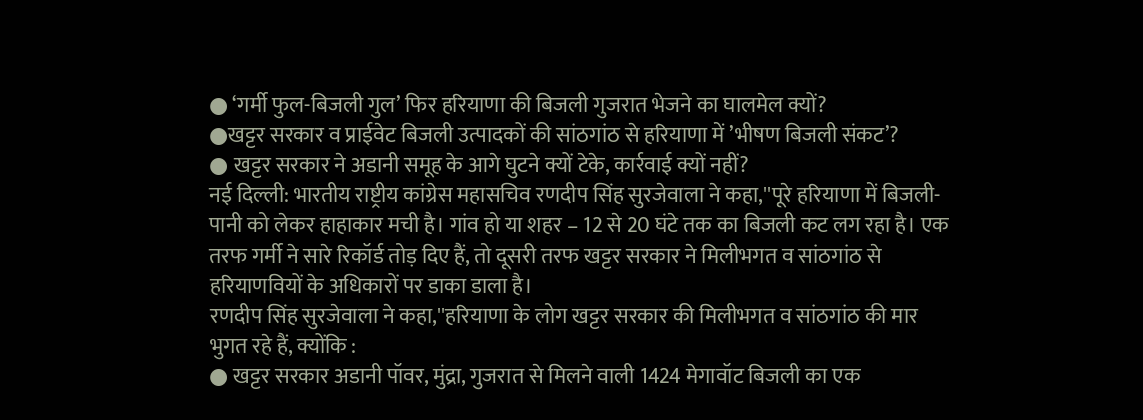● ‘गर्मी फुल-बिजली गुल’ फिर हरियाणा की बिजली गुजरात भेजने का घालमेल क्यों?
●खट्टर सरकार व प्राईवेट बिजली उत्पादकों की सांठगांठ से हरियाणा में ’भीषण बिजली संकट’?
● खट्टर सरकार ने अडानी समूह के आगे घुटने क्यों टेके, कार्रवाई क्यों नहीं?
नई दिल्ली: भारतीय राष्ट्रीय कांग्रेस महासचिव रणदीप सिंह सुरजेवाला ने कहा,''पूरे हरियाणा में बिजली-पानी को लेकर हाहाकार मची है। गांव हो या शहर – 12 से 20 घंटे तक का बिजली कट लग रहा है। एक तरफ गर्मी ने सारे रिकॉर्ड तोड़ दिए हैं, तो दूसरी तरफ खट्टर सरकार ने मिलीभगत व सांठगांठ से हरियाणवियों के अधिकारों पर डाका डाला है।
रणदीप सिंह सुरजेवाला ने कहा,''हरियाणा के लोग खट्टर सरकार की मिलीभगत व सांठगांठ की मार भुगत रहे हैं, क्योंकि :
● खट्टर सरकार अडानी पॉवर, मुंद्रा, गुजरात से मिलने वाली 1424 मेगावॉट बिजली का एक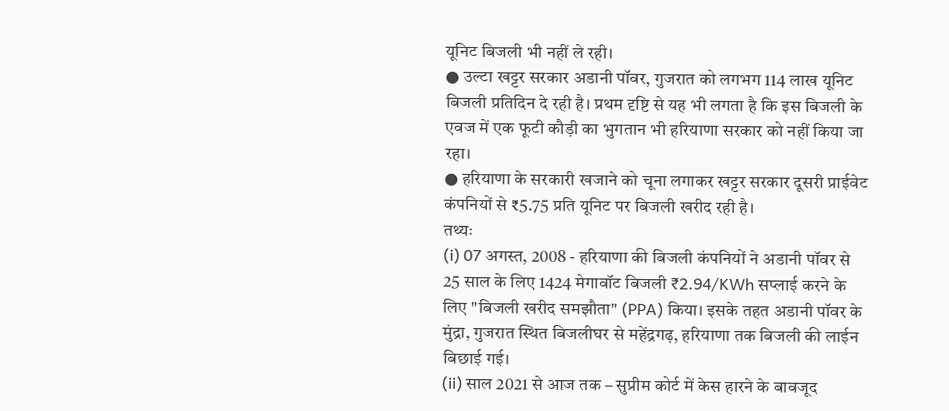यूनिट बिजली भी नहीं ले रही।
● उल्टा खट्टर सरकार अडानी पॉवर, गुजरात को लगभग 114 लाख यूनिट बिजली प्रतिदिन दे रही है। प्रथम दृष्टि से यह भी लगता है कि इस बिजली के एवज में एक फूटी कौड़ी का भुगतान भी हरियाणा सरकार को नहीं किया जा रहा।
● हरियाणा के सरकारी खजाने को चूना लगाकर खट्टर सरकार दूसरी प्राईवेट कंपनियों से ₹5.75 प्रति यूनिट पर बिजली खरीद रही है।
तथ्यः
(i) 07 अगस्त, 2008 - हरियाणा की बिजली कंपनियों ने अडानी पॉवर से 25 साल के लिए 1424 मेगावॉट बिजली ₹2.94/KWh सप्लाई करने के लिए "बिजली खरीद समझौता" (PPA) किया। इसके तहत अडानी पॉवर के मुंद्रा, गुजरात स्थित बिजलीघर से महेंद्रगढ़, हरियाणा तक बिजली की लाईन बिछाई गई।
(ii) साल 2021 से आज तक – सुप्रीम कोर्ट में केस हारने के बावजूद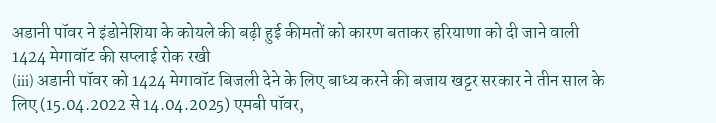अडानी पॉवर ने इंडोनेशिया के कोयले की बढ़ी हुई कीमतों को कारण बताकर हरियाणा को दी जाने वाली 1424 मेगावॉट की सप्लाई रोक रखी
(iii) अडानी पॉवर को 1424 मेगावॉट बिजली देने के लिए बाध्य करने की बजाय खट्टर सरकार ने तीन साल के लिए (15.04.2022 से 14.04.2025) एमबी पॉवर,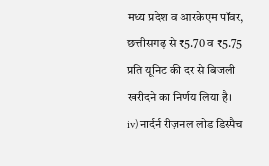मध्य प्रदेश व आरकेएम पॉवर, छत्तीसगढ़ से ₹5.70 व ₹5.75 प्रति यूनिट की दर से बिजली खरीदने का निर्णय लिया है।
iv) नार्दर्न रीज़नल लोड डिस्पैच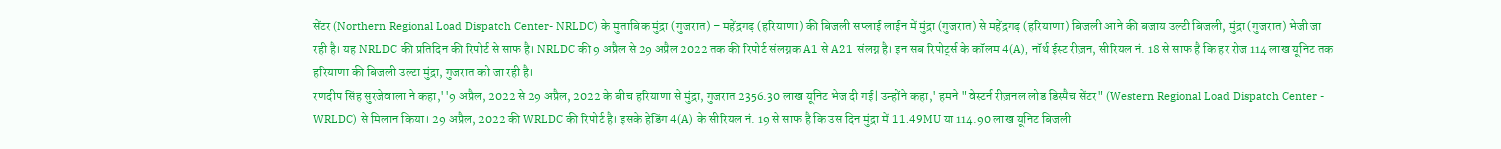सेंटर (Northern Regional Load Dispatch Center- NRLDC) के मुताबिक मुंद्रा (गुजरात) – महेंद्रगढ़ (हरियाणा) की बिजली सप्लाई लाईन में मुंद्रा (गुजरात) से महेंद्रगढ़ (हरियाणा) बिजली आने की बजाय उल्टी बिजली, मुंद्रा (गुजरात) भेजी जा रही है। यह NRLDC की प्रतिदिन की रिपोर्ट से साफ है। NRLDC की 9 अप्रैल से 29 अप्रैल 2022 तक की रिपोर्ट संलग्नक A1 से A21 संलग्न है। इन सब रिपोर्ट्स के कॉलम 4(A), नॉर्थ ईस्ट रीज़न, सीरियल नं. 18 से साफ है कि हर रोज 114 लाख यूनिट तक हरियाणा की बिजली उल्टा मुंद्रा, गुजरात को जा रही है।
रणदीप सिंह सुरजेवाला ने कहा,''9 अप्रैल, 2022 से 29 अप्रैल, 2022 के बीच हरियाणा से मुंद्रा, गुजरात 2356.30 लाख यूनिट भेज दी गई| उन्होंने कहा,' हमने "वेस्टर्न रीज़नल लोड डिस्पैच सेंटर" (Western Regional Load Dispatch Center - WRLDC) से मिलान किया। 29 अप्रैल, 2022 की WRLDC की रिपोर्ट है। इसके हेडिंग 4(A) के सीरियल नं. 19 से साफ है कि उस दिन मुंद्रा में 11.49MU या 114.90 लाख यूनिट बिजली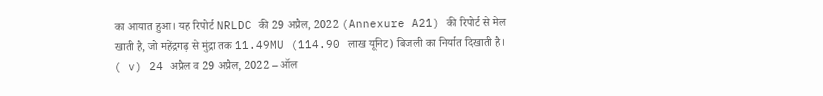का आयात हुआ। यह रिपोर्ट NRLDC की 29 अप्रैल, 2022 (Annexure A21) की रिपोर्ट से मेल खाती है, जो महेंद्रगढ़ से मुंद्रा तक 11.49MU (114.90 लाख यूनिट) बिजली का निर्यात दिखाती है।
( v) 24 अप्रैल व 29 अप्रैल, 2022 – ऑल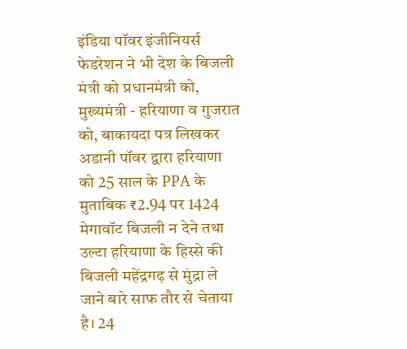इंडिया पॉवर इंजीनियर्स फेडरेशन ने भी देश के बिजली मंत्री को प्रधानमंत्री को, मुख्यमंत्री - हरियाणा व गुजरात को, बाकायदा पत्र लिखकर अडानी पॉवर द्वारा हरियाणा को 25 साल के PPA के मुताबिक ₹2.94 पर 1424 मेगावॉट बिजली न देने तथा उल्टा हरियाणा के हिस्से की बिजली महेंद्रगढ़ से मुंद्रा ले जाने बारे साफ तौर से चेताया है। 24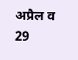अप्रैल व 29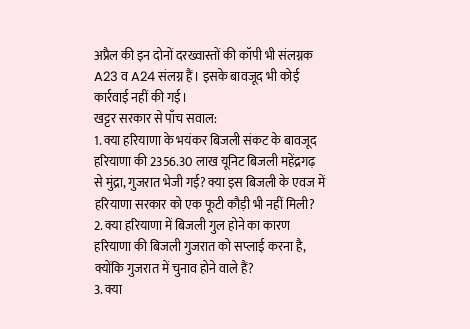अप्रैल की इन दोनों दरख्वास्तों की कॉपी भी संलग्नक A23 व A24 संलग्न हैं। इसके बावजूद भी कोई कार्रवाई नहीं की गई।
खट्टर सरकार से पाँच सवाल:
1. क्या हरियाणा के भयंकर बिजली संकट के बावजूद हरियाणा की 2356.30 लाख यूनिट बिजली महेंद्रगढ़ से मुंद्रा, गुजरात भेजी गई? क्या इस बिजली के एवज में हरियाणा सरकार को एक फूटी कौड़ी भी नहीं मिली?
2. क्या हरियाणा में बिजली गुल होने का कारण हरियाणा की बिजली गुजरात को सप्लाई करना है, क्योंकि गुजरात में चुनाव होने वाले हैं?
3. क्या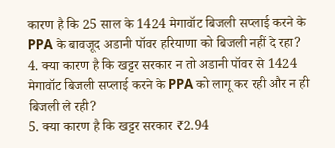कारण है कि 25 साल के 1424 मेगावॉट बिजली सप्लाई करने के PPA के बावजूद अडानी पॉवर हरियाणा को बिजली नहीं दे रहा?
4. क्या कारण है कि खट्टर सरकार न तो अडानी पॉवर से 1424 मेगावॉट बिजली सप्लाई करने के PPA को लागू कर रही और न ही बिजली ले रही?
5. क्या कारण है कि खट्टर सरकार ₹2.94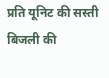प्रति यूनिट की सस्ती बिजली की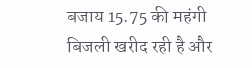बजाय 15.75 की महंगी
बिजली खरीद रही है और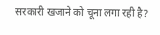सरकारी खजाने को चूना लगा रही है?